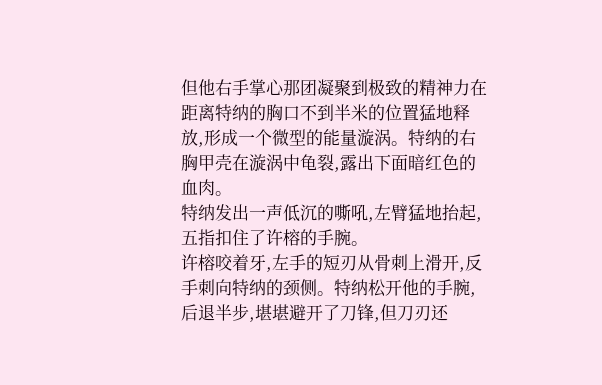但他右手掌心那团凝聚到极致的精神力在距离特纳的胸口不到半米的位置猛地释放,形成一个微型的能量漩涡。特纳的右胸甲壳在漩涡中龟裂,露出下面暗红色的血肉。
特纳发出一声低沉的嘶吼,左臂猛地抬起,五指扣住了许榕的手腕。
许榕咬着牙,左手的短刃从骨刺上滑开,反手刺向特纳的颈侧。特纳松开他的手腕,后退半步,堪堪避开了刀锋,但刀刃还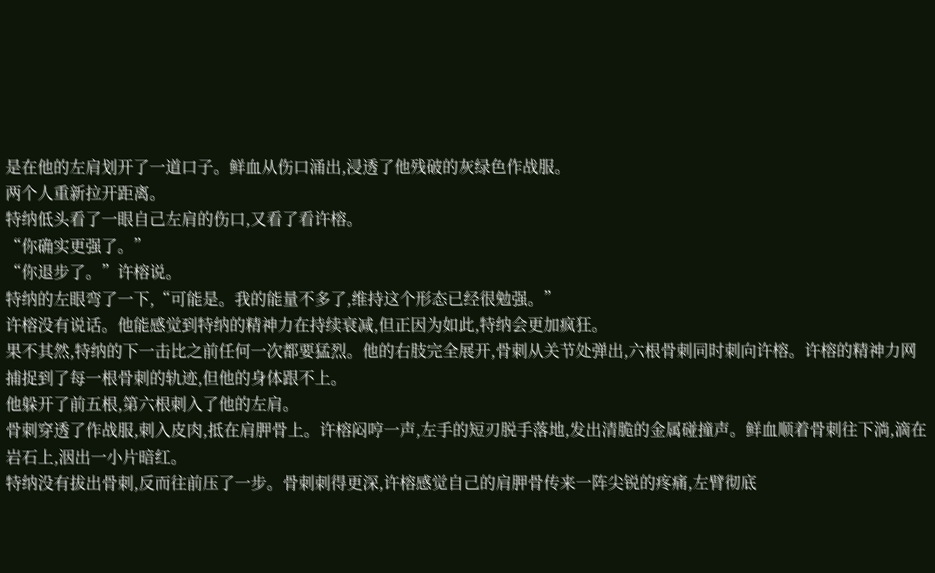是在他的左肩划开了一道口子。鲜血从伤口涌出,浸透了他残破的灰绿色作战服。
两个人重新拉开距离。
特纳低头看了一眼自己左肩的伤口,又看了看许榕。
“你确实更强了。”
“你退步了。”许榕说。
特纳的左眼弯了一下,“可能是。我的能量不多了,维持这个形态已经很勉强。”
许榕没有说话。他能感觉到特纳的精神力在持续衰减,但正因为如此,特纳会更加疯狂。
果不其然,特纳的下一击比之前任何一次都要猛烈。他的右肢完全展开,骨刺从关节处弹出,六根骨刺同时刺向许榕。许榕的精神力网捕捉到了每一根骨刺的轨迹,但他的身体跟不上。
他躲开了前五根,第六根刺入了他的左肩。
骨刺穿透了作战服,刺入皮肉,抵在肩胛骨上。许榕闷哼一声,左手的短刃脱手落地,发出清脆的金属碰撞声。鲜血顺着骨刺往下淌,滴在岩石上,洇出一小片暗红。
特纳没有拔出骨刺,反而往前压了一步。骨刺刺得更深,许榕感觉自己的肩胛骨传来一阵尖锐的疼痛,左臂彻底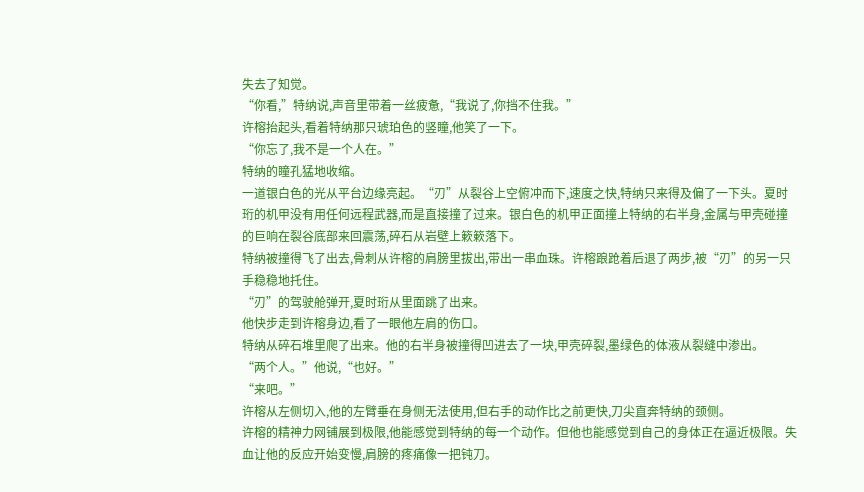失去了知觉。
“你看,”特纳说,声音里带着一丝疲惫,“我说了,你挡不住我。”
许榕抬起头,看着特纳那只琥珀色的竖瞳,他笑了一下。
“你忘了,我不是一个人在。”
特纳的瞳孔猛地收缩。
一道银白色的光从平台边缘亮起。“刃”从裂谷上空俯冲而下,速度之快,特纳只来得及偏了一下头。夏时珩的机甲没有用任何远程武器,而是直接撞了过来。银白色的机甲正面撞上特纳的右半身,金属与甲壳碰撞的巨响在裂谷底部来回震荡,碎石从岩壁上簌簌落下。
特纳被撞得飞了出去,骨刺从许榕的肩膀里拔出,带出一串血珠。许榕踉跄着后退了两步,被“刃”的另一只手稳稳地托住。
“刃”的驾驶舱弹开,夏时珩从里面跳了出来。
他快步走到许榕身边,看了一眼他左肩的伤口。
特纳从碎石堆里爬了出来。他的右半身被撞得凹进去了一块,甲壳碎裂,墨绿色的体液从裂缝中渗出。
“两个人。”他说,“也好。”
“来吧。”
许榕从左侧切入,他的左臂垂在身侧无法使用,但右手的动作比之前更快,刀尖直奔特纳的颈侧。
许榕的精神力网铺展到极限,他能感觉到特纳的每一个动作。但他也能感觉到自己的身体正在逼近极限。失血让他的反应开始变慢,肩膀的疼痛像一把钝刀。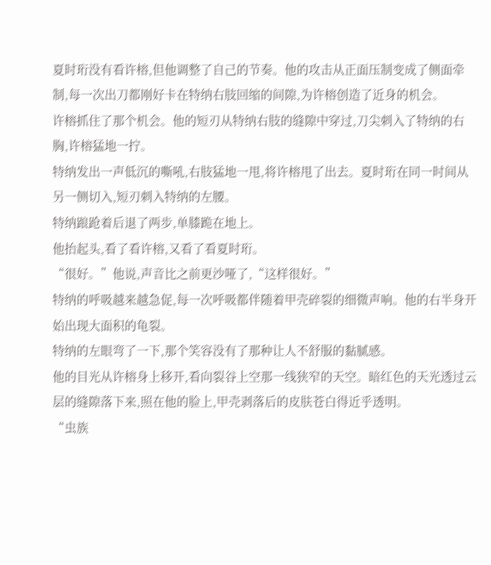夏时珩没有看许榕,但他调整了自己的节奏。他的攻击从正面压制变成了侧面牵制,每一次出刀都刚好卡在特纳右肢回缩的间隙,为许榕创造了近身的机会。
许榕抓住了那个机会。他的短刃从特纳右肢的缝隙中穿过,刀尖刺入了特纳的右胸,许榕猛地一拧。
特纳发出一声低沉的嘶吼,右肢猛地一甩,将许榕甩了出去。夏时珩在同一时间从另一侧切入,短刃刺入特纳的左腰。
特纳踉跄着后退了两步,单膝跪在地上。
他抬起头,看了看许榕,又看了看夏时珩。
“很好。”他说,声音比之前更沙哑了,“这样很好。”
特纳的呼吸越来越急促,每一次呼吸都伴随着甲壳碎裂的细微声响。他的右半身开始出现大面积的龟裂。
特纳的左眼弯了一下,那个笑容没有了那种让人不舒服的黏腻感。
他的目光从许榕身上移开,看向裂谷上空那一线狭窄的天空。暗红色的天光透过云层的缝隙落下来,照在他的脸上,甲壳剥落后的皮肤苍白得近乎透明。
“虫族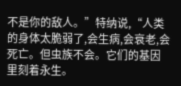不是你的敌人。”特纳说,“人类的身体太脆弱了,会生病,会衰老,会死亡。但虫族不会。它们的基因里刻着永生。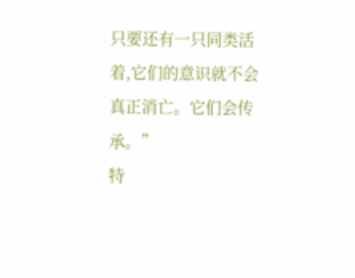只要还有一只同类活着,它们的意识就不会真正消亡。它们会传承。”
特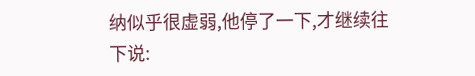纳似乎很虚弱,他停了一下,才继续往下说: